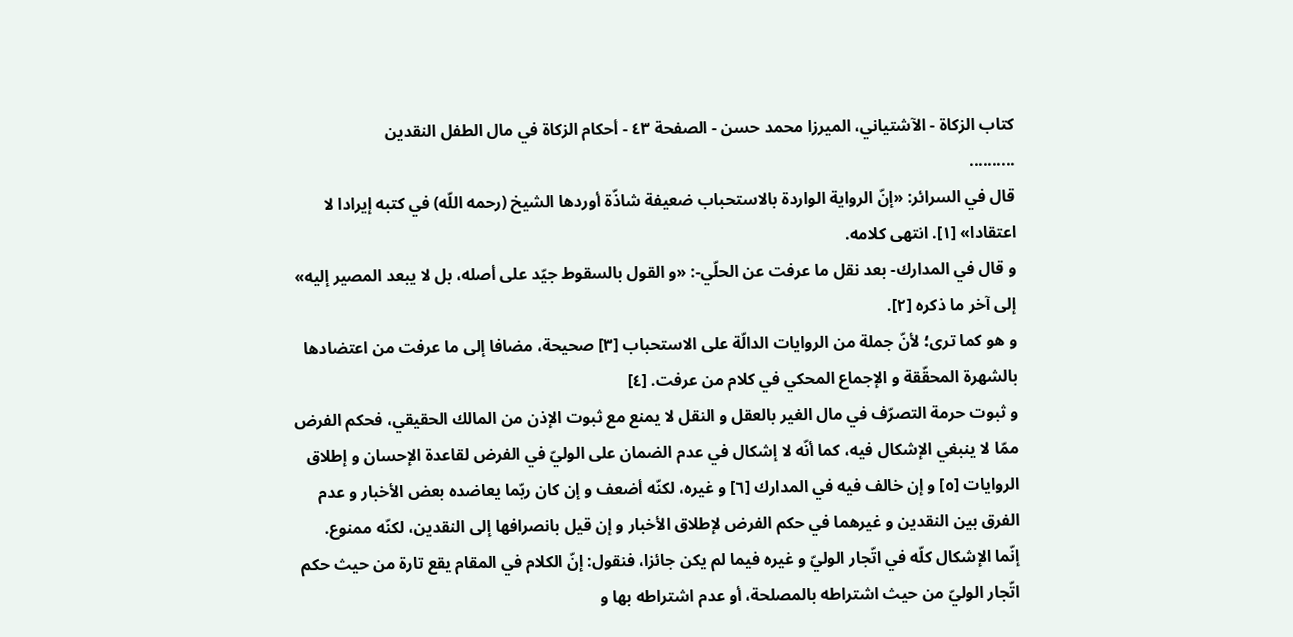كتاب الزكاة - الآشتياني، الميرزا محمد حسن - الصفحة ٤٣ - أحكام الزكاة في مال الطفل النقدين
..........
قال في السرائر: «إنّ الرواية الواردة بالاستحباب ضعيفة شاذّة أوردها الشيخ (رحمه اللّه) في كتبه إيرادا لا اعتقادا» [١]. انتهى كلامه.
و قال في المدارك- بعد نقل ما عرفت عن الحلّي-: «و القول بالسقوط جيّد على أصله، بل لا يبعد المصير إليه» إلى آخر ما ذكره [٢].
و هو كما ترى؛ لأنّ جملة من الروايات الدالّة على الاستحباب [٣] صحيحة، مضافا إلى ما عرفت من اعتضادها بالشهرة المحقّقة و الإجماع المحكي في كلام من عرفت. [٤]
و ثبوت حرمة التصرّف في مال الغير بالعقل و النقل لا يمنع مع ثبوت الإذن من المالك الحقيقي، فحكم الفرض ممّا لا ينبغي الإشكال فيه، كما أنّه لا إشكال في عدم الضمان على الوليّ في الفرض لقاعدة الإحسان و إطلاق الروايات [٥] و إن خالف فيه في المدارك [٦] و غيره، لكنّه أضعف و إن كان ربّما يعاضده بعض الأخبار و عدم الفرق بين النقدين و غيرهما في حكم الفرض لإطلاق الأخبار و إن قيل بانصرافها إلى النقدين، لكنّه ممنوع.
إنّما الإشكال كلّه في اتّجار الوليّ و غيره فيما لم يكن جائزا، فنقول: إنّ الكلام في المقام يقع تارة من حيث حكم اتّجار الوليّ من حيث اشتراطه بالمصلحة، أو عدم اشتراطه بها و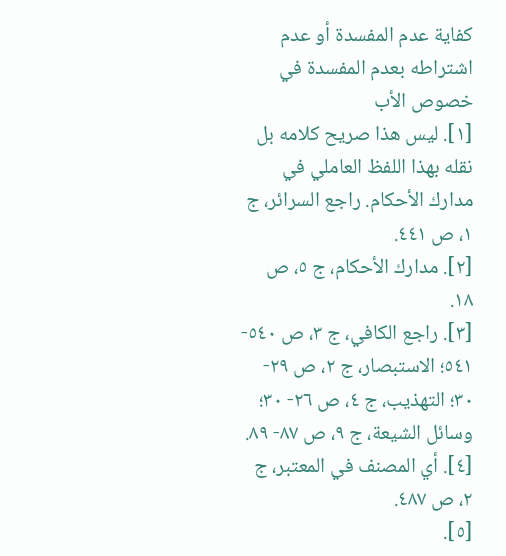كفاية عدم المفسدة أو عدم اشتراطه بعدم المفسدة في خصوص الأب
[١]. ليس هذا صريح كلامه بل نقله بهذا اللفظ العاملي في مدارك الأحكام. راجع السرائر، ج ١، ص ٤٤١.
[٢]. مدارك الأحكام، ج ٥، ص ١٨.
[٣]. راجع الكافي، ج ٣، ص ٥٤٠- ٥٤١؛ الاستبصار، ج ٢، ص ٢٩- ٣٠؛ التهذيب، ج ٤، ص ٢٦- ٣٠؛ وسائل الشيعة، ج ٩، ص ٨٧- ٨٩.
[٤]. أي المصنف في المعتبر، ج ٢، ص ٤٨٧.
[٥].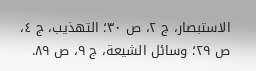الاستبصار، ج ٢، ص ٣٠؛ التهذيب، ج ٤، ص ٢٩؛ وسائل الشيعة، ج ٩، ص ٨٩.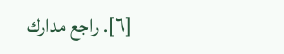[٦]. راجع مدارك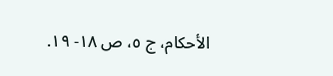الأحكام، ج ٥، ص ١٨- ١٩.